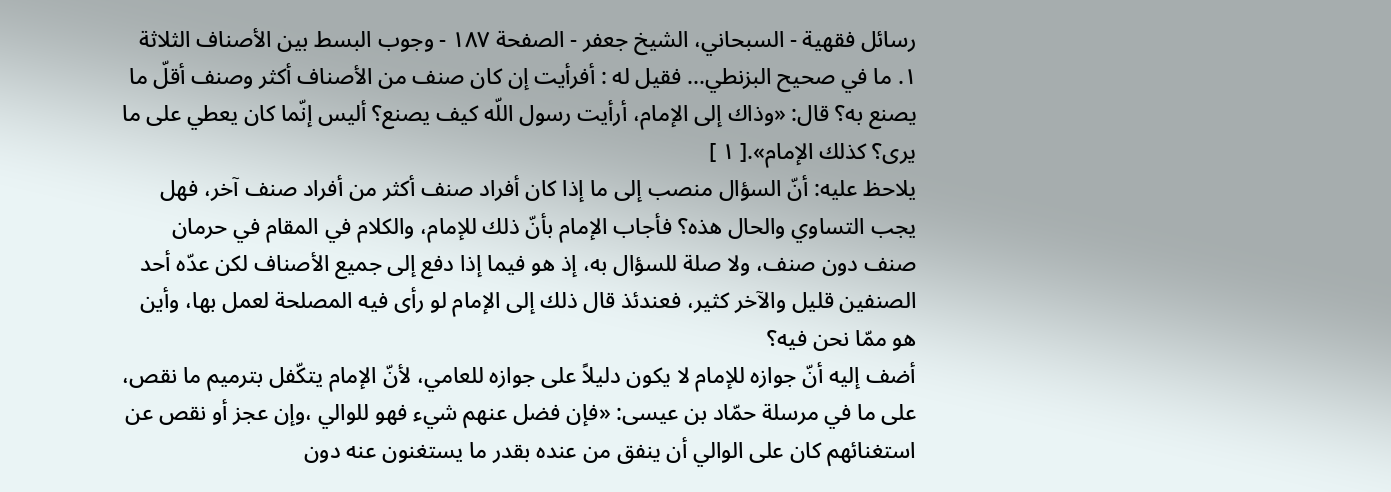رسائل فقهية - السبحاني، الشيخ جعفر - الصفحة ١٨٧ - وجوب البسط بين الأصناف الثلاثة
١. ما في صحيح البزنطي... فقيل له : أفرأيت إن كان صنف من الأصناف أكثر وصنف أقلّ ما يصنع به؟ قال: «وذاك إلى الإمام، أرأيت رسول اللّه كيف يصنع؟ أليس إنّما كان يعطي على ما يرى؟ كذلك الإمام».[ ١ ]
يلاحظ عليه: أنّ السؤال منصب إلى ما إذا كان أفراد صنف أكثر من أفراد صنف آخر، فهل يجب التساوي والحال هذه؟ فأجاب الإمام بأنّ ذلك للإمام، والكلام في المقام في حرمان صنف دون صنف، ولا صلة للسؤال به، إذ هو فيما إذا دفع إلى جميع الأصناف لكن عدّه أحد الصنفين قليل والآخر كثير، فعندئذ قال ذلك إلى الإمام لو رأى فيه المصلحة لعمل بها، وأين هو ممّا نحن فيه؟
أضف إليه أنّ جوازه للإمام لا يكون دليلاً على جوازه للعامي، لأنّ الإمام يتكّفل بترميم ما نقص، على ما في مرسلة حمّاد بن عيسى: «فإن فضل عنهم شيء فهو للوالي ،وإن عجز أو نقص عن استغنائهم كان على الوالي أن ينفق من عنده بقدر ما يستغنون عنه دون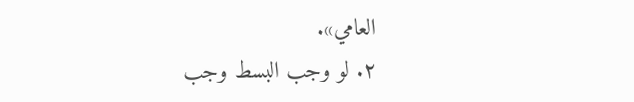العامي».
٢. لو وجب البسط وجب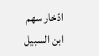ادّخار سهم ابن السبيل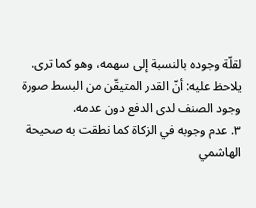لقلّة وجوده بالنسبة إلى سهمه، وهو كما ترى.
يلاحظ عليه: أنّ القدر المتيقّن من البسط صورة وجود الصنف لدى الدفع دون عدمه.
٣. عدم وجوبه في الزكاة كما نطقت به صحيحة الهاشمي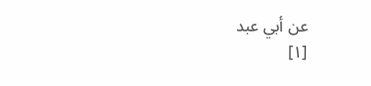عن أبي عبد
[١]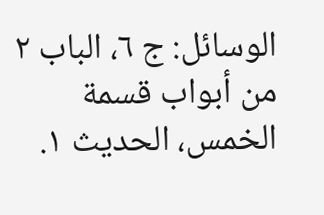الوسائل: ج ٦، الباب ٢ من أبواب قسمة الخمس، الحديث ١.